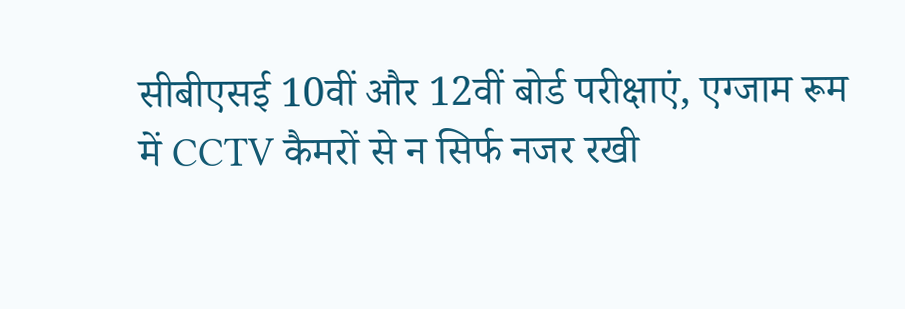सीबीएसई 10वीं और 12वीं बोर्ड परीक्षाएं, एग्जाम रूम में CCTV कैमरों से न सिर्फ नजर रखी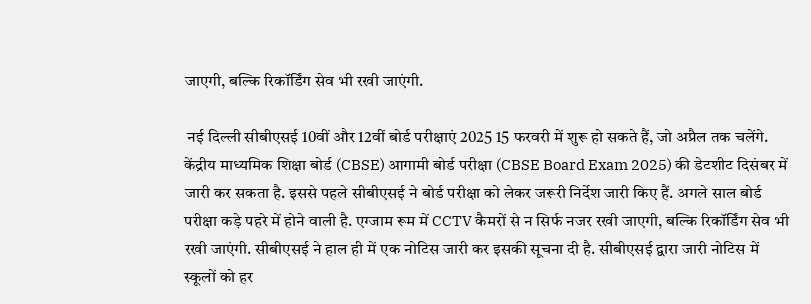जाएगी, बल्कि रिकॉर्डिंग सेव भी रखी जाएंगी.

 नई दिल्ली सीबीएसई 10वीं और 12वीं बोर्ड परीक्षाएं 2025 15 फरवरी में शुरू हो सकते हैं, जो अप्रैल तक चलेंगे. केंद्रीय माध्यमिक शिक्षा बोर्ड (CBSE) आगामी बोर्ड परीक्षा (CBSE Board Exam 2025) की डेटशीट दिसंबर में जारी कर सकता है. इससे पहले सीबीएसई ने बोर्ड परीक्षा को लेकर जरूरी निर्देश जारी किए हैं. अगले साल बोर्ड परीक्षा कड़े पहरे में होने वाली है. एग्जाम रूम में CCTV कैमरों से न सिर्फ नजर रखी जाएगी, बल्कि रिकॉर्डिंग सेव भी रखी जाएंगी. सीबीएसई ने हाल ही में एक नोटिस जारी कर इसकी सूचना दी है. सीबीएसई द्वारा जारी नोटिस में स्कूलों को हर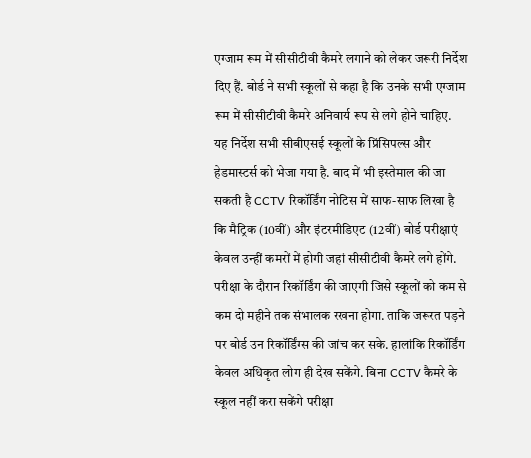एग्जाम रूम में सीसीटीवी कैमरे लगाने को लेकर जरूरी निर्देश दिए हैं. बोर्ड ने सभी स्कूलों से कहा है कि उनके सभी एग्जाम रूम में सीसीटीवी कैमरे अनिवार्य रूप से लगे होने चाहिए. यह निर्देश सभी सीबीएसई स्कूलों के प्रिंसिपल्स और हेडमास्टर्स को भेजा गया है. बाद में भी इस्तेमाल की जा सकती है CCTV रिकॉर्डिंग नोटिस में साफ-साफ लिखा है कि मैट्रिक (10वीं) और इंटरमीडिएट (12वीं) बोर्ड परीक्षाएं केवल उन्हीं कमरों में होगी जहां सीसीटीवी कैमरे लगे होंगे. परीक्षा के दौरान रिकॉर्डिंग की जाएगी जिसे स्कूलों को कम से कम दो महीने तक संभालक रखना होगा. ताकि जरूरत पड़ने पर बोर्ड उन रिकॉर्डिंग्स की जांच कर सके. हालांकि रिकॉर्डिंग केवल अधिकृत लोग ही देख सकेंगे. बिना CCTV कैमरे के स्कूल नहीं करा सकेंगे परीक्षा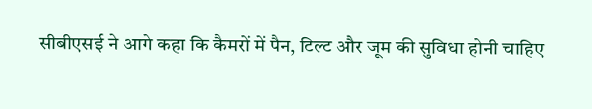सीबीएसई ने आगे कहा कि कैमरों में पैन, टिल्ट और जूम की सुविधा होनी चाहिए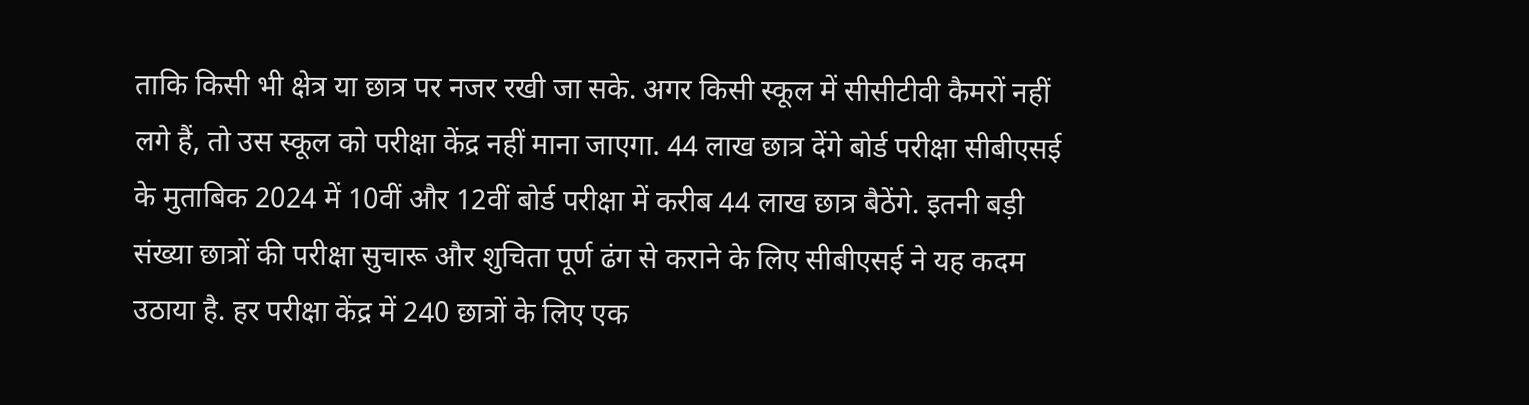ताकि किसी भी क्षेत्र या छात्र पर नजर रखी जा सके. अगर किसी स्कूल में सीसीटीवी कैमरों नहीं लगे हैं, तो उस स्कूल को परीक्षा केंद्र नहीं माना जाएगा. 44 लाख छात्र देंगे बोर्ड परीक्षा सीबीएसई के मुताबिक 2024 में 10वीं और 12वीं बोर्ड परीक्षा में करीब 44 लाख छात्र बैठेंगे. इतनी बड़ी संख्या छात्रों की परीक्षा सुचारू और शुचिता पूर्ण ढंग से कराने के लिए सीबीएसई ने यह कदम उठाया है. हर परीक्षा केंद्र में 240 छात्रों के लिए एक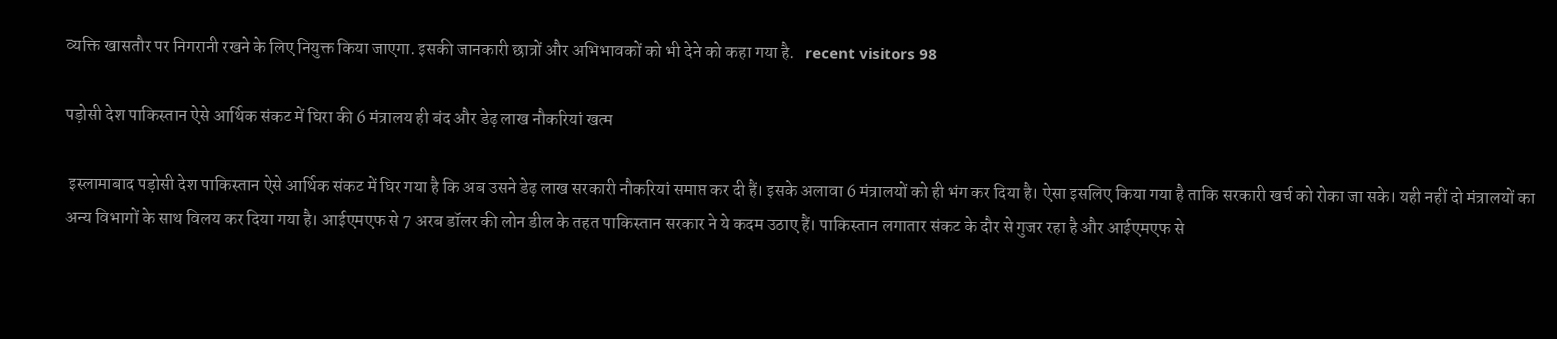व्यक्ति खासतौर पर निगरानी रखने के लिए नियुक्त किया जाएगा. इसकी जानकारी छात्रों और अभिभावकों को भी देने को कहा गया है.   recent visitors 98

पड़ोसी देश पाकिस्तान ऐसे आर्थिक संकट में घिरा की 6 मंत्रालय ही बंद और डेढ़ लाख नौकरियां खत्म

 इस्लामाबाद पड़ोसी देश पाकिस्तान ऐसे आर्थिक संकट में घिर गया है कि अब उसने डेढ़ लाख सरकारी नौकरियां समाप्त कर दी हैं। इसके अलावा 6 मंत्रालयों को ही भंग कर दिया है। ऐसा इसलिए किया गया है ताकि सरकारी खर्च को रोका जा सके। यही नहीं दो मंत्रालयों का अन्य विभागों के साथ विलय कर दिया गया है। आईएमएफ से 7 अरब डॉलर की लोन डील के तहत पाकिस्तान सरकार ने ये कदम उठाए हैं। पाकिस्तान लगातार संकट के दौर से गुजर रहा है और आईएमएफ से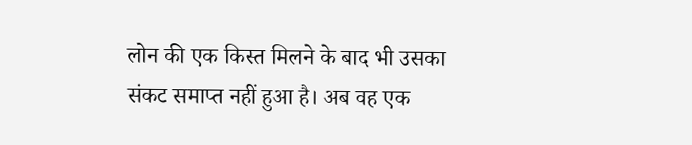लोन की एक किस्त मिलने के बाद भी उसका संकट समाप्त नहीं हुआ है। अब वह एक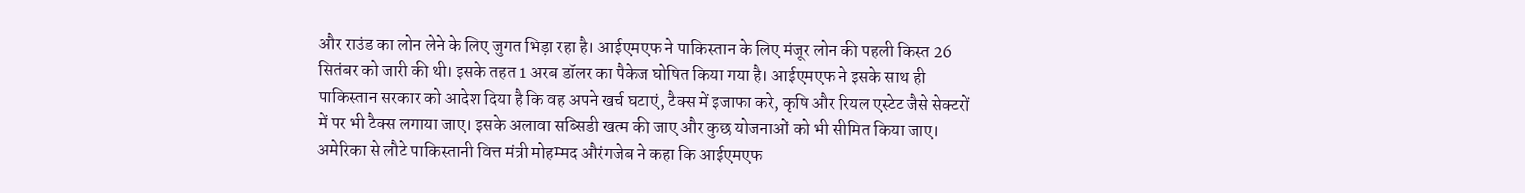और राउंड का लोन लेने के लिए जुगत भिड़ा रहा है। आईएमएफ ने पाकिस्तान के लिए मंजूर लोन की पहली किस्त 26 सितंबर को जारी की थी। इसके तहत 1 अरब डॉलर का पैकेज घोषित किया गया है। आईएमएफ ने इसके साथ ही पाकिस्तान सरकार को आदेश दिया है कि वह अपने खर्च घटाएं, टैक्स में इजाफा करे, कृषि और रियल एस्टेट जैसे सेक्टरों में पर भी टैक्स लगाया जाए। इसके अलावा सब्सिडी खत्म की जाए और कुछ योजनाओं को भी सीमित किया जाए। अमेरिका से लौटे पाकिस्तानी वित्त मंत्री मोहम्मद औरंगजेब ने कहा कि आईएमएफ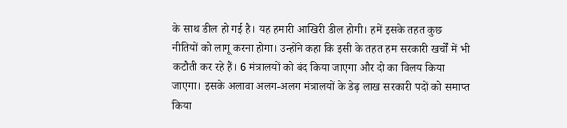के साथ डील हो गई है। यह हमारी आखिरी डील होगी। हमें इसके तहत कुछ नीतियों को लागू करना होगा। उन्होंने कहा कि इसी के तहत हम सरकारी खर्चों में भी कटौती कर रहे हैं। 6 मंत्रालयों को बंद किया जाएगा और दो का विलय किया जाएगा। इसके अलावा अलग-अलग मंत्रालयों के डेढ़ लाख सरकारी पदों को समाप्त किया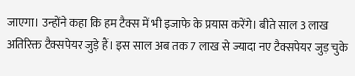जाएगा। उन्होंने कहा कि हम टैक्स में भी इजाफे के प्रयास करेंगे। बीते साल 3 लाख अतिरिक्त टैक्सपेयर जुड़े हैं। इस साल अब तक 7 लाख से ज्यादा नए टैक्सपेयर जुड़ चुके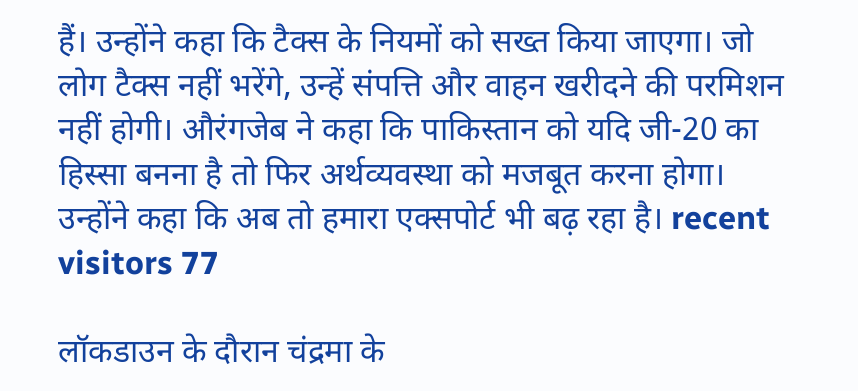हैं। उन्होंने कहा कि टैक्स के नियमों को सख्त किया जाएगा। जो लोग टैक्स नहीं भरेंगे, उन्हें संपत्ति और वाहन खरीदने की परमिशन नहीं होगी। औरंगजेब ने कहा कि पाकिस्तान को यदि जी-20 का हिस्सा बनना है तो फिर अर्थव्यवस्था को मजबूत करना होगा। उन्होंने कहा कि अब तो हमारा एक्सपोर्ट भी बढ़ रहा है। recent visitors 77

लॉकडाउन के दौरान चंद्रमा के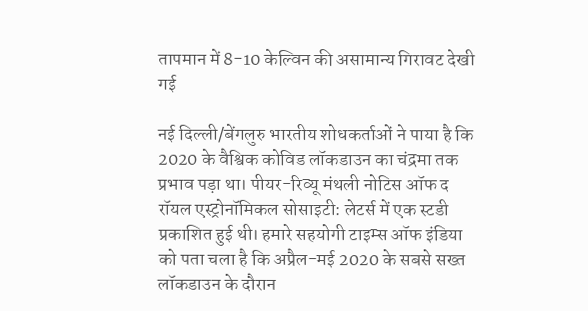तापमान में 8-10 केल्विन की असामान्य गिरावट देखी गई

नई दिल्ली/बेंगलुरु भारतीय शोधकर्ताओं ने पाया है कि 2020 के वैश्विक कोविड लॉकडाउन का चंद्रमा तक प्रभाव पड़ा था। पीयर-रिव्यू मंथली नोटिस ऑफ द रॉयल एस्ट्रोनॉमिकल सोसाइटी: लेटर्स में एक स्टडी प्रकाशित हुई थी। हमारे सहयोगी टाइम्स ऑफ इंडिया को पता चला है कि अप्रैल-मई 2020 के सबसे सख्त लॉकडाउन के दौरान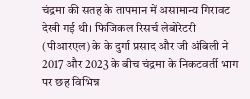चंद्रमा की सतह के तापमान में असामान्य गिरावट देखी गई थी। फिजिकल रिसर्च लेबोरेटरी (पीआरएल) के के दुर्गा प्रसाद और जी अंबिली ने 2017 और 2023 के बीच चंद्रमा के निकटवर्ती भाग पर छह विभिन्न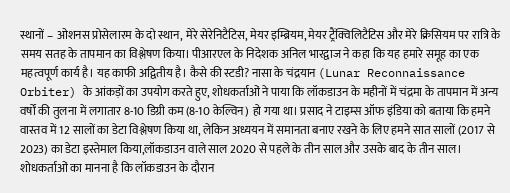स्थानों – ओशनस प्रोसेलारम के दो स्थान, मेरे सेरेनिटैटिस, मेयर इम्ब्रियम, मेयर ट्रैंक्विलिटैटिस और मेरे क्रिसियम पर रात्रि के समय सतह के तापमान का विश्लेषण किया। पीआरएल के निदेशक अनिल भारद्वाज ने कहा कि यह हमारे समूह का एक महत्वपूर्ण कार्य है। यह काफी अद्वितीय है। कैसे की स्टडी? नासा के चंद्रयान (Lunar Reconnaissance Orbiter) के आंकड़ों का उपयोग करते हुए, शोधकर्ताओं ने पाया कि लॉकडाउन के महीनों में चंद्रमा के तापमान में अन्य वर्षों की तुलना में लगातार 8-10 डिग्री कम (8-10 केल्विन) हो गया था। प्रसाद ने टाइम्स ऑफ इंडिया को बताया कि हमने वास्तव में 12 सालों का डेटा विश्लेषण किया था, लेकिन अध्ययन में समानता बनाए रखने के लिए हमने सात सालों (2017 से 2023) का डेटा इस्तेमाल किया,लॉकडाउन वाले साल 2020 से पहले के तीन साल और उसके बाद के तीन साल। शोधकर्ताओं का मानना है कि लॉकडाउन के दौरान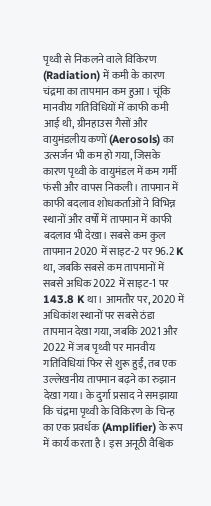पृथ्वी से निकलने वाले विकिरण (Radiation) में कमी के कारण चंद्रमा का तापमान कम हुआ। चूंकि मानवीय गतिविधियों में काफी कमी आई थी, ग्रीनहाउस गैसों और वायुमंडलीय कणों (Aerosols) का उत्सर्जन भी कम हो गया, जिसके कारण पृथ्वी के वायुमंडल में कम गर्मी फंसी और वापस निकली। तापमान में काफी बदलाव शोधकर्ताओं ने विभिन्न स्थानों और वर्षों में तापमान में काफी बदलाव भी देखा। सबसे कम कुल तापमान 2020 में साइट-2 पर 96.2 K था, जबकि सबसे कम तापमानों में सबसे अधिक 2022 में साइट-1 पर 143.8 K था। आमतौर पर, 2020 में अधिकांश स्थानों पर सबसे ठंडा तापमान देखा गया, जबकि 2021 और 2022 में जब पृथ्वी पर मानवीय गतिविधियां फिर से शुरू हुईं, तब एक उल्लेखनीय तापमान बढ़ने का रुझान देखा गया। के दुर्गा प्रसाद ने समझाया कि चंद्रमा पृथ्वी के विकिरण के चिन्ह का एक प्रवर्धक (Amplifier) के रूप में कार्य करता है। इस अनूठी वैश्विक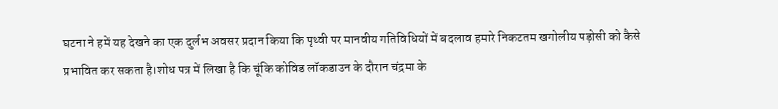घटना ने हमें यह देखने का एक दुर्लभ अवसर प्रदान किया कि पृथ्वी पर मानवीय गतिविधियों में बदलाव हमारे निकटतम खगोलीय पड़ोसी को कैसे प्रभावित कर सकता है।शोध पत्र में लिखा है कि चूंकि कोविड लॉकडाउन के दौरान चंद्रमा के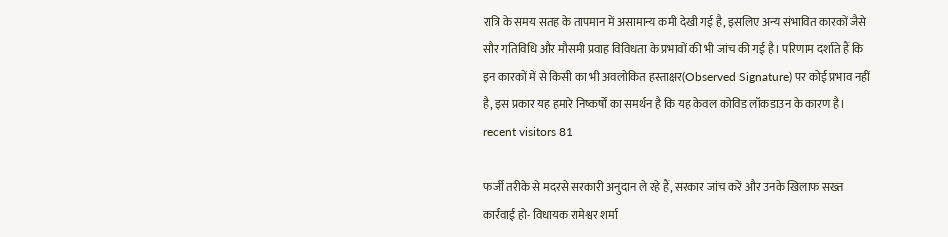रात्रि के समय सतह के तापमान में असामान्य कमी देखी गई है, इसलिए अन्य संभावित कारकों जैसे सौर गतिविधि और मौसमी प्रवाह विविधता के प्रभावों की भी जांच की गई है। परिणाम दर्शाते हैं कि इन कारकों में से किसी का भी अवलोकित हस्ताक्षर(Observed Signature) पर कोई प्रभाव नहीं है, इस प्रकार यह हमारे निष्कर्षों का समर्थन है कि यह केवल कोविड लॉकडाउन के कारण है। recent visitors 81

फर्जी तरीके से मदरसे सरकारी अनुदान ले रहे हैं, सरकार जांच करें और उनके खिलाफ सख्त कार्रवाई हो- विधायक रामेश्वर शर्मा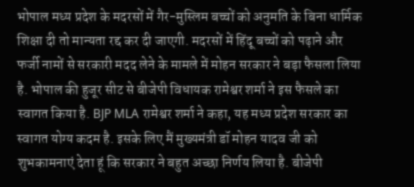भोपाल मध्य प्रदेश के मदरसों में गैर-मुस्लिम बच्चों को अनुमति के बिना धार्मिक शिक्षा दी तो मान्यता रद्द कर दी जाएगी. मदरसों में हिंदू बच्चों को पढ़ाने और फर्जी नामों से सरकारी मदद लेने के मामले में मोहन सरकार ने बड़ा फैसला लिया है. भोपाल की हुजूर सीट से बीजेपी विधायक रामेश्वर शर्मा ने इस फैसले का स्वागत किया है. BJP MLA रामेश्वर शर्मा ने कहा, यह मध्य प्रदेश सरकार का स्वागत योग्य कदम है. इसके लिए मैं मुख्यमंत्री डॉ मोहन यादव जी को शुभकामनाएं देता हूं कि सरकार ने बहुत अच्छा निर्णय लिया है. बीजेपी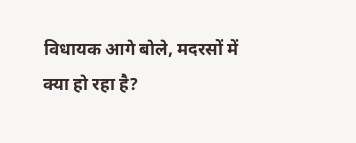विधायक आगे बोले, मदरसों में क्या हो रहा है?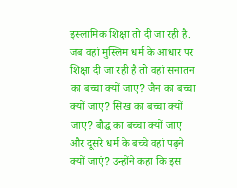इस्लामिक शिक्षा तो दी जा रही है. जब वहां मुस्लिम धर्म के आधार पर शिक्षा दी जा रही है तो वहां सनातन का बच्चा क्यों जाए? जैन का बच्चा क्यों जाए? सिख का बच्चा क्यों जाए? बौद्ध का बच्चा क्यों जाए और दूसरे धर्म के बच्चे वहां पढ़ने क्यों जाएं? उन्होंने कहा कि इस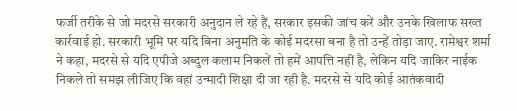फर्जी तरीके से जो मदरसे सरकारी अनुदान ले रहे हैं, सरकार इसकी जांच करें और उनके खिलाफ सख्त कार्रवाई हो. सरकारी भूमि पर यदि बिना अनुमति के कोई मदरसा बना है तो उन्हें तोड़ा जाए. रामेश्वर शर्मा ने कहा, मदरसे से यदि एपीजे अब्दुल कलाम निकलें तो हमें आपत्ति नहीं है, लेकिन यदि जाकिर नाईक निकले तो समझ लीजिए कि वहां उन्मादी शिक्षा दी जा रही है. मदरसे से यदि कोई आतंकवादी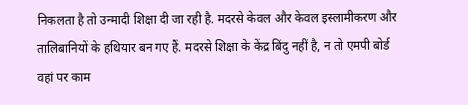निकलता है तो उन्मादी शिक्षा दी जा रही है. मदरसे केवल और केवल इस्लामीकरण और  तालिबानियों के हथियार बन गए हैं. मदरसे शिक्षा के केंद्र बिंदु नहीं है, न तो एमपी बोर्ड वहां पर काम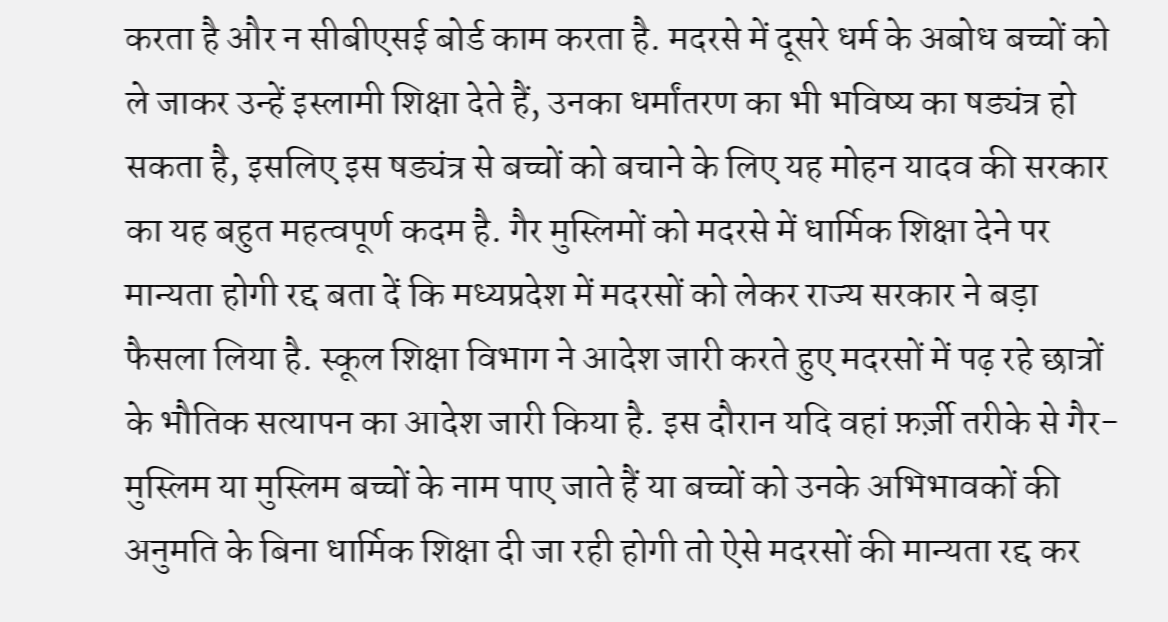करता है और न सीबीएसई बोर्ड काम करता है. मदरसे में दूसरे धर्म के अबोध बच्चों को ले जाकर उन्हें इस्लामी शिक्षा देते हैं, उनका धर्मांतरण का भी भविष्य का षड्यंत्र हो सकता है, इसलिए इस षड्यंत्र से बच्चों को बचाने के लिए यह मोहन यादव की सरकार का यह बहुत महत्वपूर्ण कदम है. गैर मुस्लिमों को मदरसे में धार्मिक शिक्षा देने पर मान्यता होगी रद्द बता दें कि मध्यप्रदेश में मदरसों को लेकर राज्य सरकार ने बड़ा फैसला लिया है. स्कूल शिक्षा विभाग ने आदेश जारी करते हुए मदरसों में पढ़ रहे छात्रों के भौतिक सत्यापन का आदेश जारी किया है. इस दौरान यदि वहां फ़र्ज़ी तरीके से गैर-मुस्लिम या मुस्लिम बच्चों के नाम पाए जाते हैं या बच्चों को उनके अभिभावकों की अनुमति के बिना धार्मिक शिक्षा दी जा रही होगी तो ऐसे मदरसों की मान्यता रद्द कर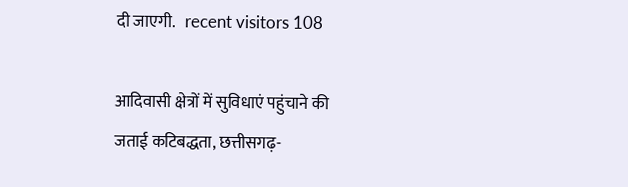दी जाएगी.   recent visitors 108

आदिवासी क्षेत्रों में सुविधाएं पहुंचाने की जताई कटिबद्धता, छत्तीसगढ़-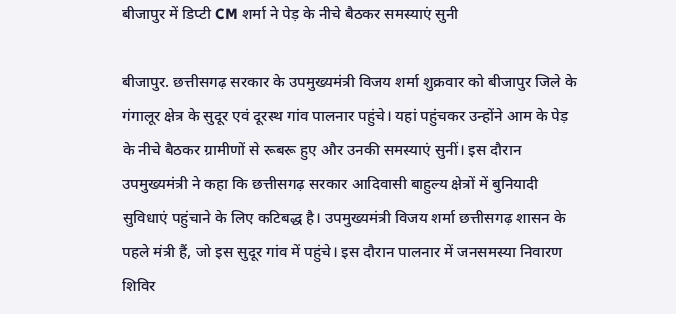बीजापुर में डिप्टी CM शर्मा ने पेड़ के नीचे बैठकर समस्याएं सुनी

बीजापुर. छत्तीसगढ़ सरकार के उपमुख्यमंत्री विजय शर्मा शुक्रवार को बीजापुर जिले के गंगालूर क्षेत्र के सुदूर एवं दूरस्थ गांव पालनार पहुंचे। यहां पहुंचकर उन्होंने आम के पेड़ के नीचे बैठकर ग्रामीणों से रूबरू हुए और उनकी समस्याएं सुनीं। इस दौरान उपमुख्यमंत्री ने कहा कि छत्तीसगढ़ सरकार आदिवासी बाहुल्य क्षेत्रों में बुनियादी सुविधाएं पहुंचाने के लिए कटिबद्ध है। उपमुख्यमंत्री विजय शर्मा छत्तीसगढ़ शासन के पहले मंत्री हैं, जो इस सुदूर गांव में पहुंचे। इस दौरान पालनार में जनसमस्या निवारण शिविर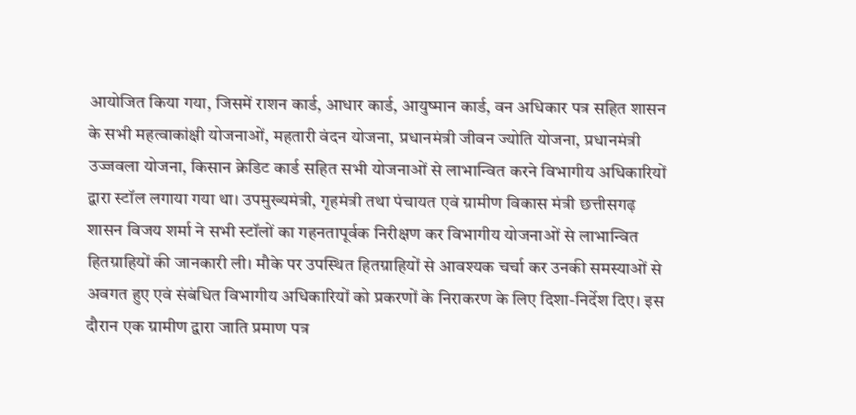आयोजित किया गया, जिसमें राशन कार्ड, आधार कार्ड, आयुष्मान कार्ड, वन अधिकार पत्र सहित शासन के सभी महत्वाकांक्षी योजनाओं, महतारी वंदन योजना, प्रधानमंत्री जीवन ज्योति योजना, प्रधानमंत्री उज्जवला योजना, किसान क्रेडिट कार्ड सहित सभी योजनाओं से लाभान्वित करने विभागीय अधिकारियों द्वारा स्टॉल लगाया गया था। उपमुख्यमंत्री, गृहमंत्री तथा पंचायत एवं ग्रामीण विकास मंत्री छत्तीसगढ़ शासन विजय शर्मा ने सभी स्टॉलों का गहनतापूर्वक निरीक्षण कर विभागीय योजनाओं से लाभान्वित हितग्राहियों की जानकारी ली। मौके पर उपस्थित हितग्राहियों से आवश्यक चर्चा कर उनकी समस्याओं से अवगत हुए एवं संबंधित विभागीय अधिकारियों को प्रकरणों के निराकरण के लिए दिशा-निर्देश दिए। इस दौरान एक ग्रामीण द्वारा जाति प्रमाण पत्र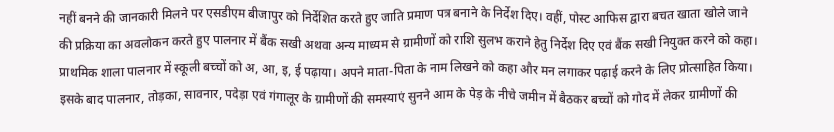नहीं बनने की जानकारी मिलने पर एसडीएम बीजापुर को निर्देशित करते हुए जाति प्रमाण पत्र बनाने के निर्देश दिए। वहीं, पोस्ट आफिस द्वारा बचत खाता खोले जाने की प्रक्रिया का अवलोकन करते हुए पालनार में बैंक सखी अथवा अन्य माध्यम से ग्रामीणों को राशि सुलभ कराने हेतु निर्देश दिए एवं बैंक सखी नियुक्त करने को कहा। प्राथमिक शाला पालनार में स्कूली बच्चों को अ, आ, इ, ई पढ़ाया। अपने माता-पिता के नाम लिखने को कहा और मन लगाकर पढ़ाई करने के लिए प्रोत्साहित किया। इसके बाद पालनार, तोड़का, सावनार, पदेड़ा एवं गंगालूर के ग्रामीणों की समस्याएं सुनने आम के पेड़ के नीचे जमीन में बैठकर बच्चों को गोद में लेकर ग्रामीणों की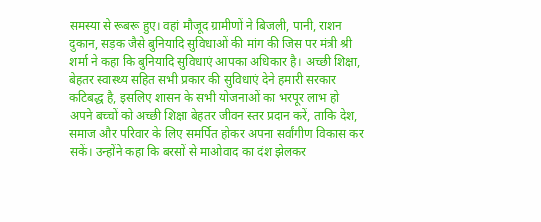समस्या से रूबरू हुए। वहां मौजूद ग्रामीणों ने बिजली, पानी, राशन दुकान, सड़क जैसे बुनियादि सुविधाओं की मांग की जिस पर मंत्री श्री शर्मा ने कहा कि बुनियादि सुविधाएं आपका अधिकार है। अच्छी शिक्षा, बेहतर स्वास्थ्य सहित सभी प्रकार की सुविधाएं देने हमारी सरकार कटिबद्ध है, इसलिए शासन के सभी योजनाओं का भरपूर लाभ हो अपने बच्चों को अच्छी शिक्षा बेहतर जीवन स्तर प्रदान करें, ताकि देश, समाज और परिवार के लिए समर्पित होकर अपना सर्वांगीण विकास कर सकें। उन्होंने कहा कि बरसों से माओवाद का दंश झेलकर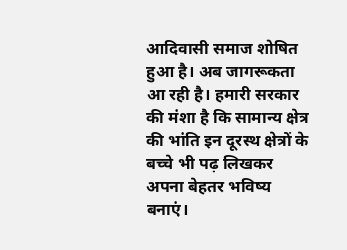आदिवासी समाज शोषित हुआ है। अब जागरूकता आ रही है। हमारी सरकार की मंशा है कि सामान्य क्षेत्र की भांति इन दूरस्थ क्षेत्रों के बच्चे भी पढ़ लिखकर अपना बेहतर भविष्य बनाएं।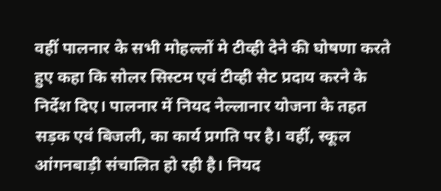वहीं पालनार के सभी मोहल्लों मे टीव्ही देने की घोषणा करते हुए कहा कि सोलर सिस्टम एवं टीव्ही सेट प्रदाय करने के निर्देश दिए। पालनार में नियद नेल्लानार योजना के तहत सड़क एवं बिजली, का कार्य प्रगति पर है। वहीं, स्कूल आंगनबाड़ी संचालित हो रही है। नियद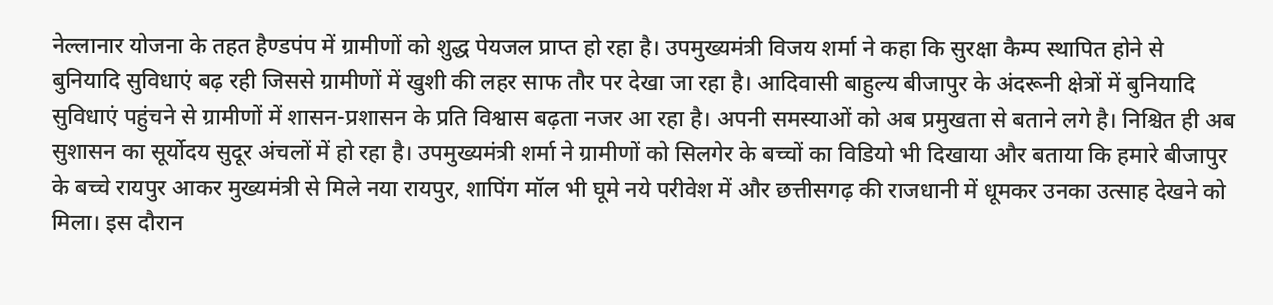नेल्लानार योजना के तहत हैण्डपंप में ग्रामीणों को शुद्ध पेयजल प्राप्त हो रहा है। उपमुख्यमंत्री विजय शर्मा ने कहा कि सुरक्षा कैम्प स्थापित होने से बुनियादि सुविधाएं बढ़ रही जिससे ग्रामीणों में खुशी की लहर साफ तौर पर देखा जा रहा है। आदिवासी बाहुल्य बीजापुर के अंदरूनी क्षेत्रों में बुनियादि सुविधाएं पहुंचने से ग्रामीणों में शासन-प्रशासन के प्रति विश्वास बढ़ता नजर आ रहा है। अपनी समस्याओं को अब प्रमुखता से बताने लगे है। निश्चित ही अब सुशासन का सूर्योदय सुदूर अंचलों में हो रहा है। उपमुख्यमंत्री शर्मा ने ग्रामीणों को सिलगेर के बच्चों का विडियो भी दिखाया और बताया कि हमारे बीजापुर के बच्चे रायपुर आकर मुख्यमंत्री से मिले नया रायपुर, शापिंग मॉल भी घूमे नये परीवेश में और छत्तीसगढ़ की राजधानी में धूमकर उनका उत्साह देखने को मिला। इस दौरान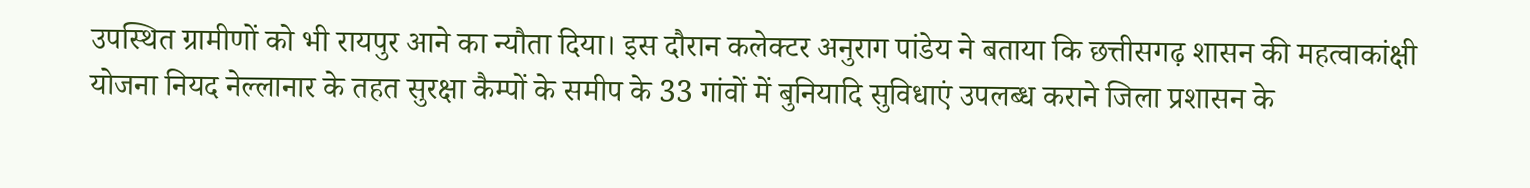उपस्थित ग्रामीणों को भी रायपुर आने का न्यौता दिया। इस दौरान कलेक्टर अनुराग पांडेय ने बताया कि छत्तीसगढ़ शासन की महत्वाकांक्षी योजना नियद नेल्लानार के तहत सुरक्षा कैम्पों के समीप के 33 गांवों में बुनियादि सुविधाएं उपलब्ध कराने जिला प्रशासन के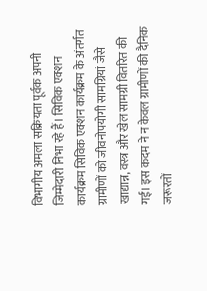विभागीय अमला सक्रियता पूर्वक अपनी जिम्मेदारी निभा रहे हैं। सिविक एक्शन कार्यक्रम सिविक एक्शन कार्यक्रम के अंतर्गत ग्रामीणों को जीवनोपयोगी सामग्रियां जैसे खाद्यान्न, वस्त्र और खेल सामग्री वितरित की गई। इस कदम ने न केवल ग्रामीणों की दैनिक जरूरतों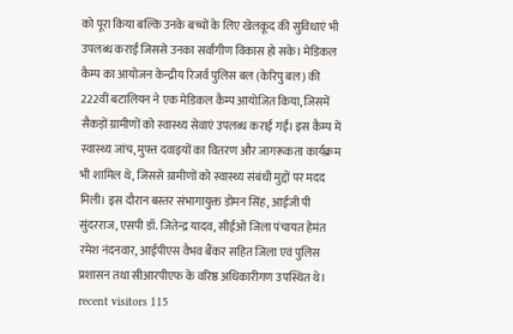को पूरा किया बल्कि उनके बच्चों के लिए खेलकूद की सुविधाएं भी उपलब्ध कराई जिससे उनका सर्वांगीण विकास हो सके। मेडिकल कैम्प का आयोजन केन्द्रीय रिजर्व पुलिस बल (केरिपु बल) की 222वीं बटालियन ने एक मेडिकल कैम्प आयोजित किया, जिसमें सैकड़ों ग्रामीणों को स्वास्थ्य सेवाएं उपलब्ध कराई गईं। इस कैम्प में स्वास्थ्य जांच, मुफ्त दवाइयों का वितरण और जागरूकता कार्यक्रम भी शामिल थे, जिससे ग्रामीणों को स्वास्थ्य संबंधी मुद्दों पर मदद मिली। इस दौरान बस्तर संभागायुक्त डोमन सिंह, आईजी पी सुंदरराज, एसपी डॉ. जितेन्द्र यादव, सीईओ जिला पंचायत हेमंत रमेश नंदनवार, आईपीएस वैभव बैंकर सहित जिला एवं पुलिस प्रशासन तथा सीआरपीएफ के वरिष्ठ अधिकारीगण उपस्थित थे। recent visitors 115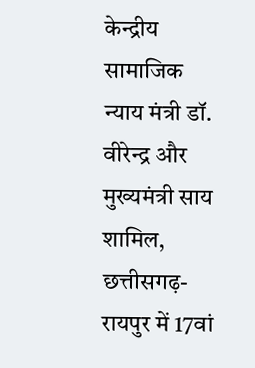केन्द्रीय सामाजिक न्याय मंत्री डॉ. वीरेन्द्र और मुख्यमंत्री साय शामिल, छत्तीसगढ़-रायपुर में 17वां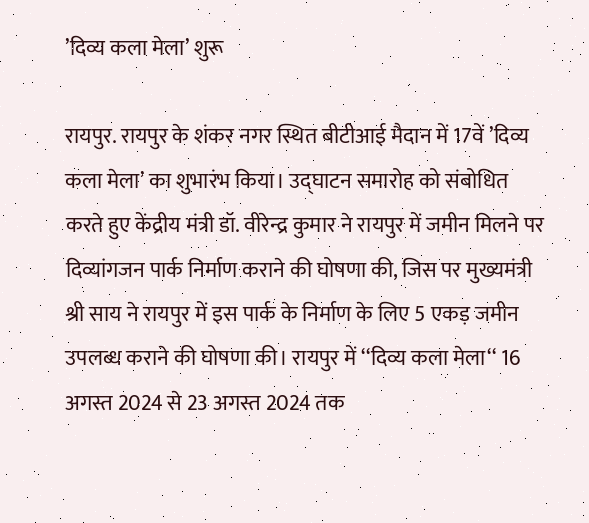’दिव्य कला मेला’ शुरू

रायपुर. रायपुर के शंकर नगर स्थित बीटीआई मैदान में 17वें ’दिव्य कला मेला’ का शुभारंभ किया। उद्घाटन समारोह को संबोधित करते हुए केंद्रीय मंत्री डॉ. वीरेन्द्र कुमार ने रायपुर में जमीन मिलने पर दिव्यांगजन पार्क निर्माण कराने की घोषणा की, जिस पर मुख्यमंत्री श्री साय ने रायपुर में इस पार्क के निर्माण के लिए 5 एकड़ जमीन उपलब्ध कराने की घोषणा की। रायपुर में ‘‘दिव्य कला मेला‘‘ 16 अगस्त 2024 से 23 अगस्त 2024 तक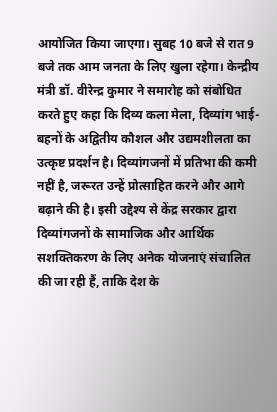आयोजित किया जाएगा। सुबह 10 बजे से रात 9 बजे तक आम जनता के लिए खुला रहेगा। केन्द्रीय मंत्री डॉ. वीरेन्द्र कुमार ने समारोह को संबोधित करते हुए कहा कि दिव्य कला मेला, दिव्यांग भाई-बहनों के अद्वितीय कौशल और उद्यमशीलता का उत्कृष्ट प्रदर्शन है। दिव्यांगजनों में प्रतिभा की कमी नहीं है, जरूरत उन्हें प्रोत्साहित करने और आगे बढ़ाने की है। इसी उद्देश्य से केंद्र सरकार द्वारा दिव्यांगजनों के सामाजिक और आर्थिक सशक्तिकरण के लिए अनेक योजनाएं संचालित की जा रही हैं, ताकि देश के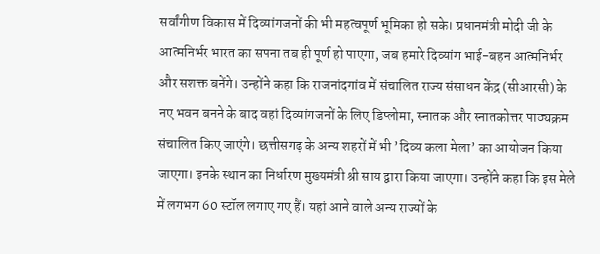सर्वांगीण विकास में दिव्यांगजनों की भी महत्वपूर्ण भूमिका हो सके। प्रधानमंत्री मोदी जी के आत्मनिर्भर भारत का सपना तब ही पूर्ण हो पाएगा, जब हमारे दिव्यांग भाई-बहन आत्मनिर्भर और सशक्त बनेंगे। उन्होंने कहा कि राजनांदगांव में संचालित राज्य संसाधन केंद्र (सीआरसी) के नए भवन बनने के बाद वहां दिव्यांगजनों के लिए डिप्लोमा, स्नातक और स्नातकोत्तर पाठ्यक्रम संचालित किए जाएंगे। छत्तीसगढ़ के अन्य शहरों में भी ’दिव्य कला मेला’ का आयोजन किया जाएगा। इनके स्थान का निर्धारण मुख्यमंत्री श्री साय द्वारा किया जाएगा। उन्होंने कहा कि इस मेले में लगभग 60 स्टॉल लगाए गए हैं। यहां आने वाले अन्य राज्यों के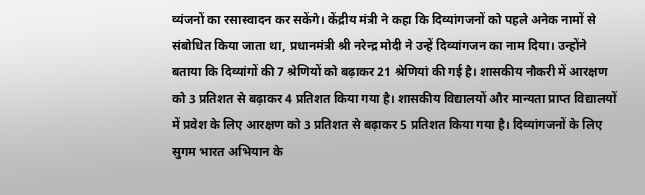व्यंजनों का रसास्वादन कर सकेंगे। केंद्रीय मंत्री ने कहा कि दिव्यांगजनों को पहले अनेक नामों से संबोधित किया जाता था, प्रधानमंत्री श्री नरेन्द्र मोदी ने उन्हें दिव्यांगजन का नाम दिया। उन्होंने बताया कि दिव्यांगों की 7 श्रेणियों को बढ़ाकर 21 श्रेणियां की गई है। शासकीय नौकरी में आरक्षण को 3 प्रतिशत से बढ़ाकर 4 प्रतिशत किया गया है। शासकीय विद्यालयों और मान्यता प्राप्त विद्यालयों में प्रवेश के लिए आरक्षण को 3 प्रतिशत से बढ़ाकर 5 प्रतिशत किया गया है। दिव्यांगजनों के लिए सुगम भारत अभियान के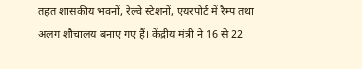तहत शासकीय भवनों, रेल्वे स्टेशनों, एयरपोर्ट में रैम्प तथा अलग शौचालय बनाए गए हैं। केंद्रीय मंत्री ने 16 से 22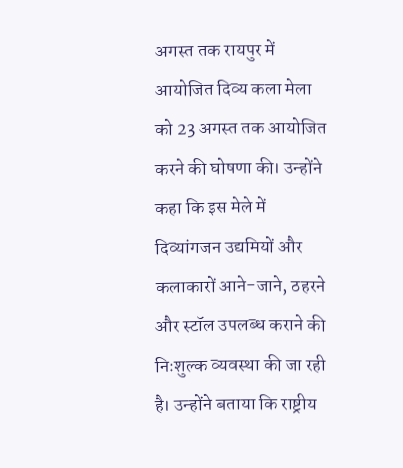अगस्त तक रायपुर में आयोजित दिव्य कला मेला को 23 अगस्त तक आयोजित करने की घोषणा की। उन्होंने कहा कि इस मेले में दिव्यांगजन उद्यमियों और कलाकारों आने-जाने, ठहरने और स्टॉल उपलब्ध कराने की निःशुल्क व्यवस्था की जा रही है। उन्होंने बताया कि राष्ट्रीय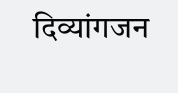दिव्यांगजन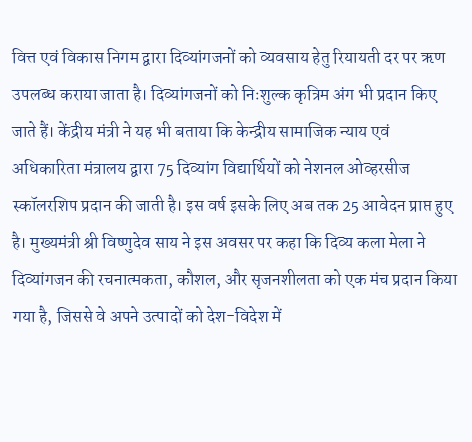वित्त एवं विकास निगम द्वारा दिव्यांगजनों को व्यवसाय हेतु रियायती दर पर ऋण उपलब्ध कराया जाता है। दिव्यांगजनों को निःशुल्क कृत्रिम अंग भी प्रदान किए जाते हैं। केंद्रीय मंत्री ने यह भी बताया कि केन्द्रीय सामाजिक न्याय एवं अधिकारिता मंत्रालय द्वारा 75 दिव्यांग विद्यार्थियों को नेशनल ओव्हरसीज स्कॉलरशिप प्रदान की जाती है। इस वर्ष इसके लिए अब तक 25 आवेदन प्राप्त हुए है। मुख्यमंत्री श्री विष्णुदेव साय ने इस अवसर पर कहा कि दिव्य कला मेला ने दिव्यांगजन की रचनात्मकता, कौशल, और सृजनशीलता को एक मंच प्रदान किया गया है, जिससे वे अपने उत्पादों को देश-विदेश में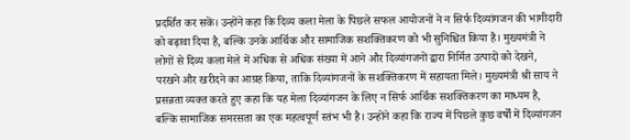प्रदर्शित कर सकें। उन्होंने कहा कि दिव्य कला मेला के पिछले सफल आयोजनों ने न सिर्फ दिव्यांगजन की भागीदारी को बढ़ावा दिया है, बल्कि उनके आर्थिक और सामाजिक सशक्तिकरण को भी सुनिश्चित किया है। मुख्यमंत्री ने लोगों से दिव्य कला मेले में अधिक से अधिक संख्या में आने और दिव्यांगजनों द्वारा निर्मित उत्पादों को देखने, परखने और खरीदने का आग्रह किया, ताकि दिव्यांगजनों के सशक्तिकरण में सहायता मिले। मुख्यमंत्री श्री साय ने प्रसन्नता व्यक्त करते हुए कहा कि यह मेला दिव्यांगजन के लिए न सिर्फ आर्थिक सशक्तिकरण का माध्यम है, बल्कि सामाजिक समरसता का एक महत्वपूर्ण स्तंभ भी है। उन्होंने कहा कि राज्य में पिछले कुछ वर्षों में दिव्यांगजन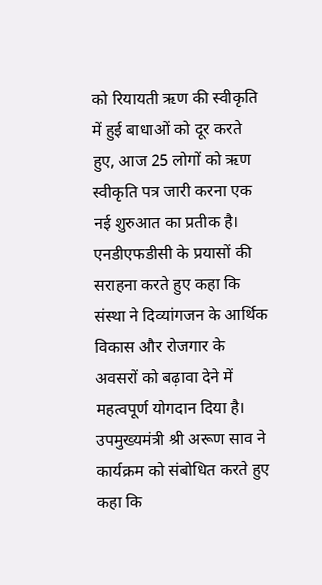को रियायती ऋण की स्वीकृति में हुई बाधाओं को दूर करते हुए, आज 25 लोगों को ऋण स्वीकृति पत्र जारी करना एक नई शुरुआत का प्रतीक है। एनडीएफडीसी के प्रयासों की सराहना करते हुए कहा कि संस्था ने दिव्यांगजन के आर्थिक विकास और रोजगार के अवसरों को बढ़ावा देने में महत्वपूर्ण योगदान दिया है। उपमुख्यमंत्री श्री अरूण साव ने कार्यक्रम को संबोधित करते हुए कहा कि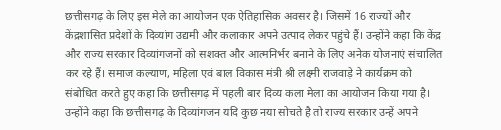छत्तीसगढ़ के लिए इस मेले का आयोजन एक ऐतिहासिक अवसर है। जिसमें 16 राज्यों और केंद्रशासित प्रदेशों के दिव्यांग उद्यमी और कलाकार अपने उत्पाद लेकर पहुंचे हैं। उन्होंने कहा कि केंद्र और राज्य सरकार दिव्यांगजनों को सशक्त और आत्मनिर्भर बनाने के लिए अनेक योजनाएं संचालित कर रहे हैं। समाज कल्याण, महिला एवं बाल विकास मंत्री श्री लक्ष्मी राजवाड़े ने कार्यक्रम को संबोधित करते हुए कहा कि छत्तीसगढ़ में पहली बार दिव्य कला मेला का आयोजन किया गया है। उन्होंने कहा कि छत्तीसगढ़ के दिव्यांगजन यदि कुछ नया सोचते है तो राज्य सरकार उन्हें अपने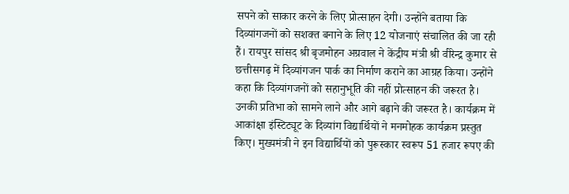सपने को साकार करने के लिए प्रोत्साहन देगी। उन्होंने बताया कि दिव्यांगजनों को सशक्त बनाने के लिए 12 योजनाएं संचालित की जा रही हैं। रायपुर सांसद श्री बृजमोहन अग्रवाल ने केंद्रीय मंत्री श्री वीरेन्द्र कुमार से छत्तीसगढ़ में दिव्यांगजन पार्क का निर्माण कराने का आग्रह किया। उन्होंने कहा कि दिव्यांगजनों को सहानुभूति की नहीं प्रोत्साहन की जरूरत है। उनकी प्रतिभा को सामने लाने और आगे बढ़ाने की जरूरत है। कार्यक्रम में आकांक्षा इंस्टिट्यूट के दिव्यांग विद्यार्थियों ने मनमोहक कार्यक्रम प्रस्तुत किए। मुख्यमंत्री ने इन विद्यार्थियों को पुरूस्कार स्वरूप 51 हजार रूपए की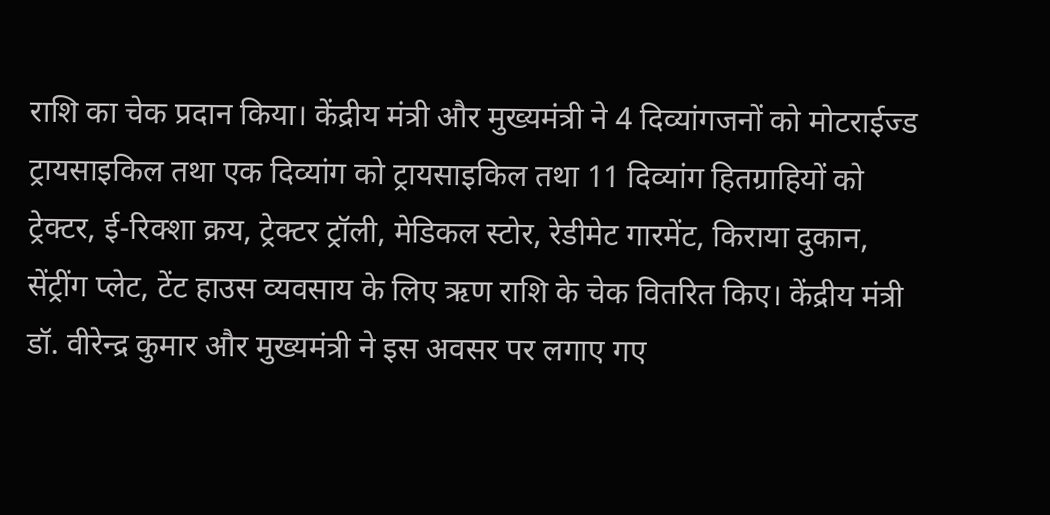राशि का चेक प्रदान किया। केंद्रीय मंत्री और मुख्यमंत्री ने 4 दिव्यांगजनों को मोटराईज्ड ट्रायसाइकिल तथा एक दिव्यांग को ट्रायसाइकिल तथा 11 दिव्यांग हितग्राहियों को ट्रेक्टर, ई-रिक्शा क्रय, ट्रेक्टर ट्रॉली, मेडिकल स्टोर, रेडीमेट गारमेंट, किराया दुकान, सेंट्रींग प्लेट, टेंट हाउस व्यवसाय के लिए ऋण राशि के चेक वितरित किए। केंद्रीय मंत्री डॉ. वीरेन्द्र कुमार और मुख्यमंत्री ने इस अवसर पर लगाए गए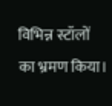विभिन्न स्टॉलों का भ्रमण किया।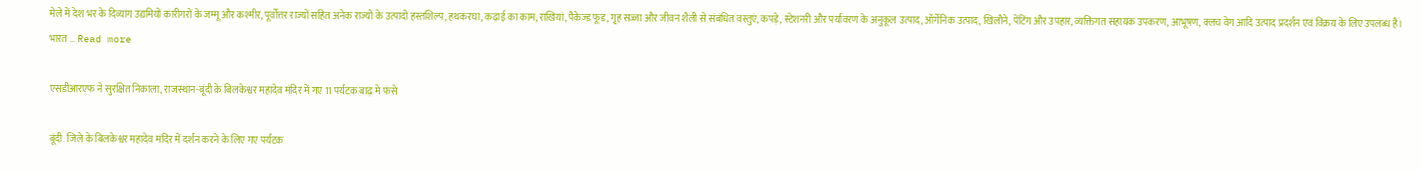मेले में देश भर के दिव्यांग उद्यमियों कारीगरों के जम्मू और कश्मीर, पूर्वोत्तर राज्यों सहित अनेक राज्यों के उत्पादों हस्तशिल्प, हथकरघा, कढ़ाई का काम, राखियां, पैकेज्ड फूड, गृह सज्जा और जीवन शैली से संबंधित वस्तुएं, कपड़े, स्टेशनरी और पर्यावरण के अनुकूल उत्पाद, ऑर्गेनिक उत्पाद, खिलौने, पेंटिंग और उपहार, व्यक्तिगत सहायक उपकरण, आभूषण, क्लच वेग आदि उत्पाद प्रदर्शन एवं विक्रय के लिए उपलब्ध हैं। भारत … Read more

एसडीआरएफ ने सुरक्षित निकाला, राजस्थान-बूंदी के बिलकेश्वर महादेव मंदिर में गए 11 पर्यटक बाढ़ मे फंसे

बूंदी. जिले के बिलकेश्वर महादेव मंदिर में दर्शन करने के लिए गए पर्यटक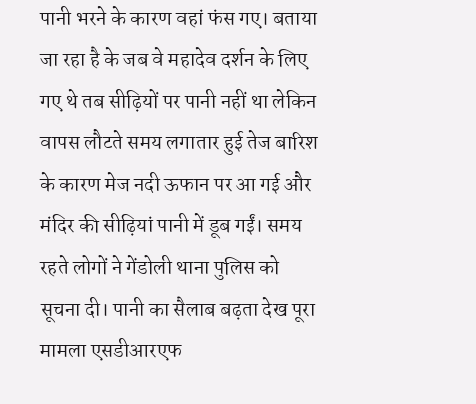पानी भरने के कारण वहां फंस गए। बताया जा रहा है के जब वे महादेव दर्शन के लिए गए थे तब सीढ़ियों पर पानी नहीं था लेकिन वापस लौटते समय लगातार हुई तेज बारिश के कारण मेज नदी ऊफान पर आ गई और मंदिर की सीढ़ियां पानी में डूब गईं। समय रहते लोगों ने गेंडोली थाना पुलिस को सूचना दी। पानी का सैलाब बढ़ता देख पूरा मामला एसडीआरएफ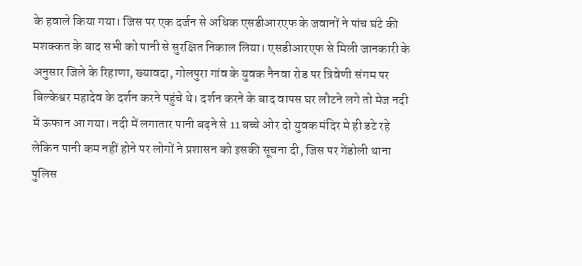के हवाले किया गया। जिस पर एक दर्जन से अधिक एसडीआरएफ के जवानों ने पांच घंटे की मशक्कत के बाद सभी को पानी से सुरक्षित निकाल लिया। एसडीआरएफ से मिली जानकारी के अनुसार जिले के रिहाणा, ख्यावदा, गोलपुरा गांव के युवक नैनवा रोड पर त्रिवेणी संगम पर बिल्केश्वर महादेव के दर्शन करने पहुंचे थे। दर्शन करने के बाद वापस घर लौटने लगे तो मेज नदी में ऊफान आ गया। नदी में लगातार पानी बढ़ने से 11 बच्चे ओर दो युवक मंदिर मे ही डटे रहे लेकिन पानी कम नहीं होने पर लोगों ने प्रशासन को इसकी सूचना दी, जिस पर गेंडोली थाना पुलिस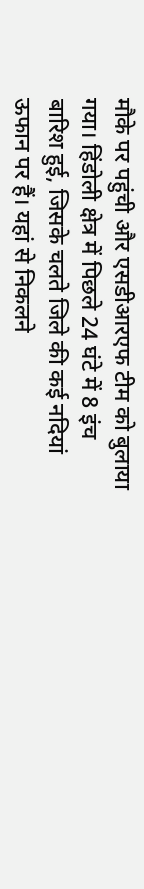मौके पर पहुंची और एसडीआरएफ टीम को बुलाया गया। हिंडोली क्षेत्र में पिछले 24 घंटे में 8 इंच बारिश हुई, जिसके चलते जिले की कई नदियां ऊफान पर हैं। यहां से निकलने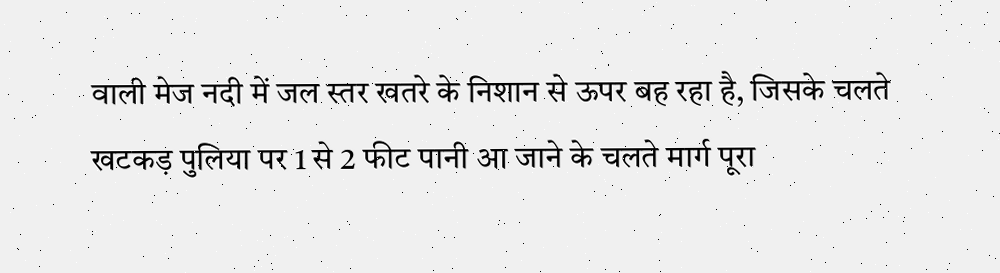वाली मेज नदी में जल स्तर खतरे के निशान से ऊपर बह रहा है, जिसके चलते खटकड़ पुलिया पर 1 से 2 फीट पानी आ जाने के चलते मार्ग पूरा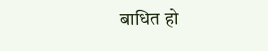बाधित हो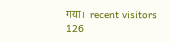गया।  recent visitors 126